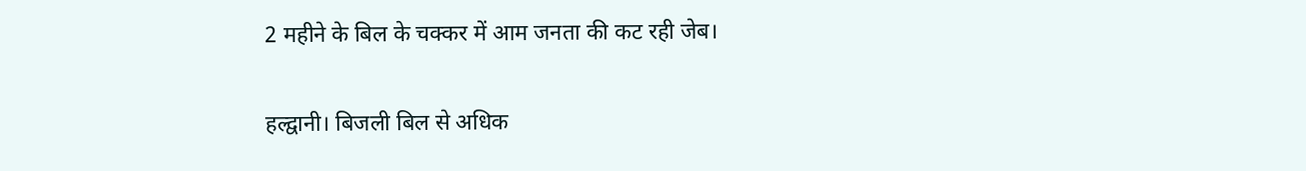2 महीने के बिल के चक्कर में आम जनता की कट रही जेब।

हल्द्वानी। बिजली बिल से अधिक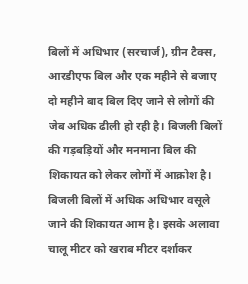बिलों में अधिभार (सरचार्ज), ग्रीन टैक्स, आरडीएफ बिल और एक महीने से बजाए दो महीने बाद बिल दिए जाने से लोगों की जेब अधिक ढीली हो रही है। बिजली बिलों की गड़बड़ियों और मनमाना बिल की शिकायत को लेकर लोगों में आक्रोश है। बिजली बिलों में अधिक अधिभार वसूले जाने की शिकायत आम है। इसके अलावा चालू मीटर को खराब मीटर दर्शाकर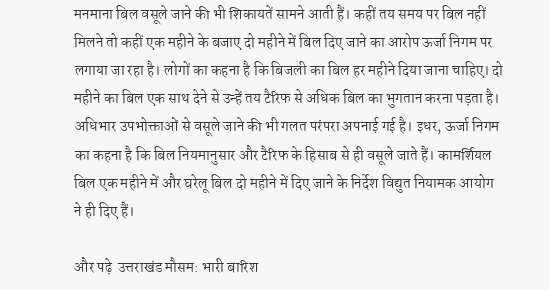मनमाना बिल वसूले जाने की भी शिकायतें सामने आती हैं। कहीं तय समय पर बिल नहीं मिलने तो कहीं एक महीने के बजाए दो महीने में बिल दिए जाने का आरोप ऊर्जा निगम पर लगाया जा रहा है। लोगों का कहना है कि बिजली का बिल हर महीने दिया जाना चाहिए। दो महीने का बिल एक साथ देने से उन्हें तय टैरिफ से अधिक बिल का भुगतान करना पड़ता है। अधिभार उपभोक्ताओं से वसूले जाने की भी गलत परंपरा अपनाई गई है। इधर, ऊर्जा निगम का कहना है कि बिल नियमानुसार और टैरिफ के हिसाब से ही वसूले जाते हैं। कामर्शियल बिल एक महीने में और घरेलू बिल दो महीने में दिए जाने के निर्देश विद्युत नियामक आयोग ने ही दिए हैं।

और पढ़े  उत्तराखंड मौसम: भारी बारिश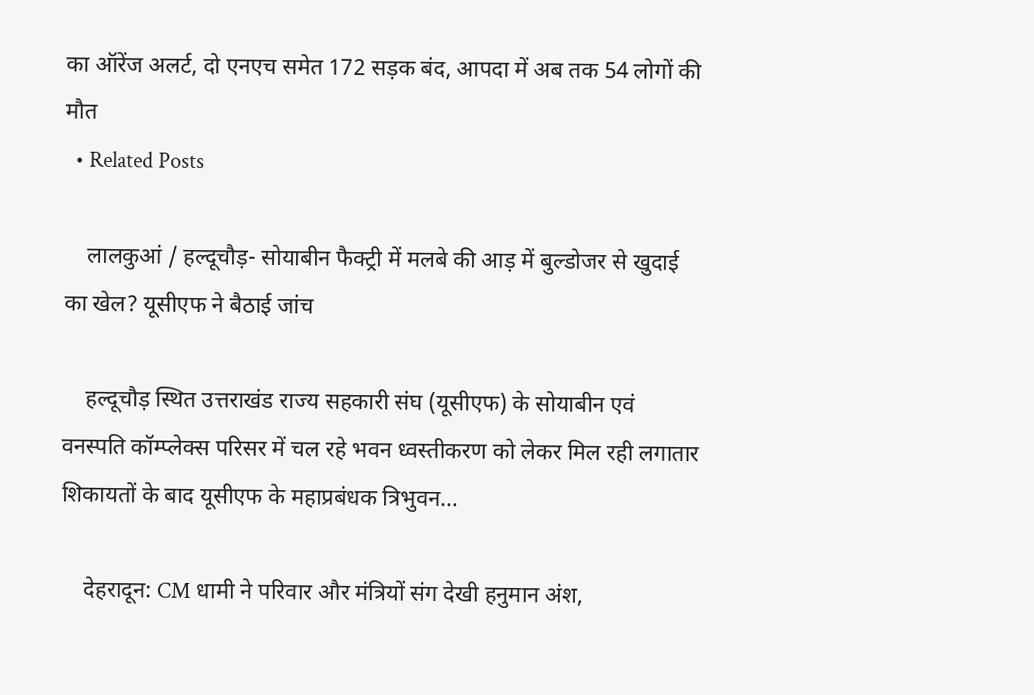का ऑरेंज अलर्ट, दो एनएच समेत 172 सड़क बंद, आपदा में अब तक 54 लोगों की मौत
  • Related Posts

    लालकुआं / हल्दूचौड़- सोयाबीन फैक्ट्री में मलबे की आड़ में बुल्डोजर से खुदाई का खेल? यूसीएफ ने बैठाई जांच

    हल्दूचौड़ स्थित उत्तराखंड राज्य सहकारी संघ (यूसीएफ) के सोयाबीन एवं वनस्पति कॉम्प्लेक्स परिसर में चल रहे भवन ध्वस्तीकरण को लेकर मिल रही लगातार शिकायतों के बाद यूसीएफ के महाप्रबंधक त्रिभुवन…

    देहरादून: CM धामी ने परिवार और मंत्रियों संग देखी हनुमान अंश,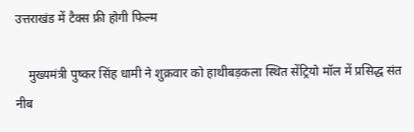उत्तराखंड में टैक्स फ्री होगी फिल्म

    मुख्यमंत्री पुष्कर सिंह धामी ने शुक्रवार को हाथीबड़कला स्थित सेंट्रियो मॉल में प्रसिद्ध संत नीब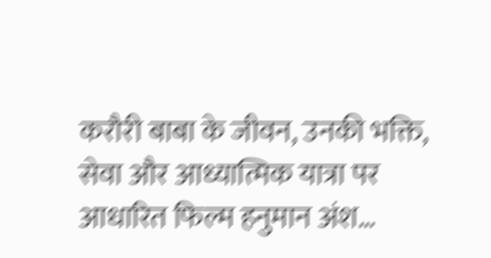करौरी बाबा के जीवन, उनकी भक्ति, सेवा और आध्यात्मिक यात्रा पर आधारित फिल्म हनुमान अंश…